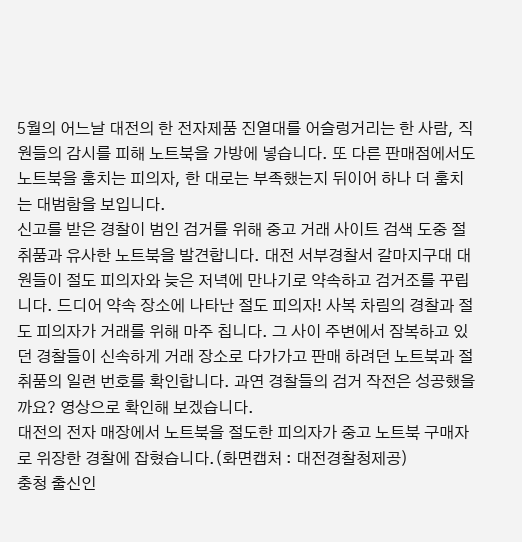5월의 어느날 대전의 한 전자제품 진열대를 어슬렁거리는 한 사람, 직원들의 감시를 피해 노트북을 가방에 넣습니다. 또 다른 판매점에서도 노트북을 훔치는 피의자, 한 대로는 부족했는지 뒤이어 하나 더 훔치는 대범함을 보입니다.
신고를 받은 경찰이 범인 검거를 위해 중고 거래 사이트 검색 도중 절취품과 유사한 노트북을 발견합니다. 대전 서부경찰서 갈마지구대 대원들이 절도 피의자와 늦은 저녁에 만나기로 약속하고 검거조를 꾸립니다. 드디어 약속 장소에 나타난 절도 피의자! 사복 차림의 경찰과 절도 피의자가 거래를 위해 마주 칩니다. 그 사이 주변에서 잠복하고 있던 경찰들이 신속하게 거래 장소로 다가가고 판매 하려던 노트북과 절취품의 일련 번호를 확인합니다. 과연 경찰들의 검거 작전은 성공했을까요? 영상으로 확인해 보겠습니다.
대전의 전자 매장에서 노트북을 절도한 피의자가 중고 노트북 구매자로 위장한 경찰에 잡혔습니다.(화면캡처 : 대전경찰청제공)
충청 출신인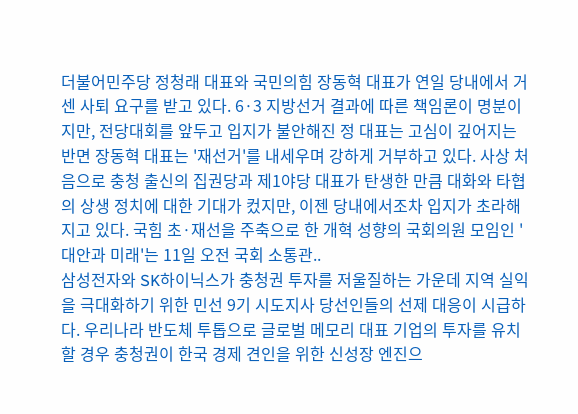더불어민주당 정청래 대표와 국민의힘 장동혁 대표가 연일 당내에서 거센 사퇴 요구를 받고 있다. 6·3 지방선거 결과에 따른 책임론이 명분이지만, 전당대회를 앞두고 입지가 불안해진 정 대표는 고심이 깊어지는 반면 장동혁 대표는 '재선거'를 내세우며 강하게 거부하고 있다. 사상 처음으로 충청 출신의 집권당과 제1야당 대표가 탄생한 만큼 대화와 타협의 상생 정치에 대한 기대가 컸지만, 이젠 당내에서조차 입지가 초라해지고 있다. 국힘 초·재선을 주축으로 한 개혁 성향의 국회의원 모임인 '대안과 미래'는 11일 오전 국회 소통관..
삼성전자와 SK하이닉스가 충청권 투자를 저울질하는 가운데 지역 실익을 극대화하기 위한 민선 9기 시도지사 당선인들의 선제 대응이 시급하다. 우리나라 반도체 투톱으로 글로벌 메모리 대표 기업의 투자를 유치할 경우 충청권이 한국 경제 견인을 위한 신성장 엔진으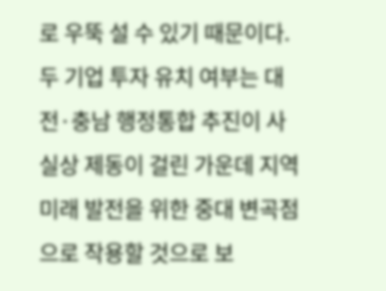로 우뚝 설 수 있기 때문이다. 두 기업 투자 유치 여부는 대전·충남 행정통합 추진이 사실상 제동이 걸린 가운데 지역 미래 발전을 위한 중대 변곡점으로 작용할 것으로 보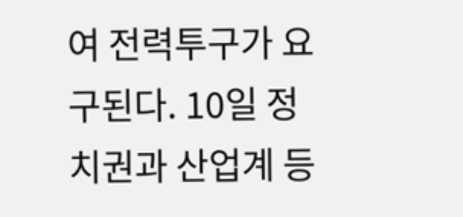여 전력투구가 요구된다. 10일 정치권과 산업계 등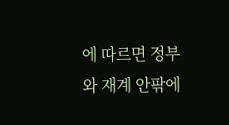에 따르면 정부와 재계 안팎에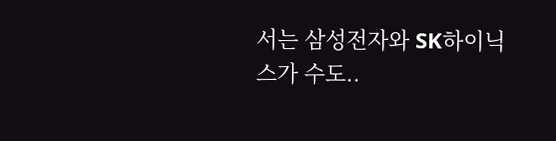서는 삼성전자와 SK하이닉스가 수도..